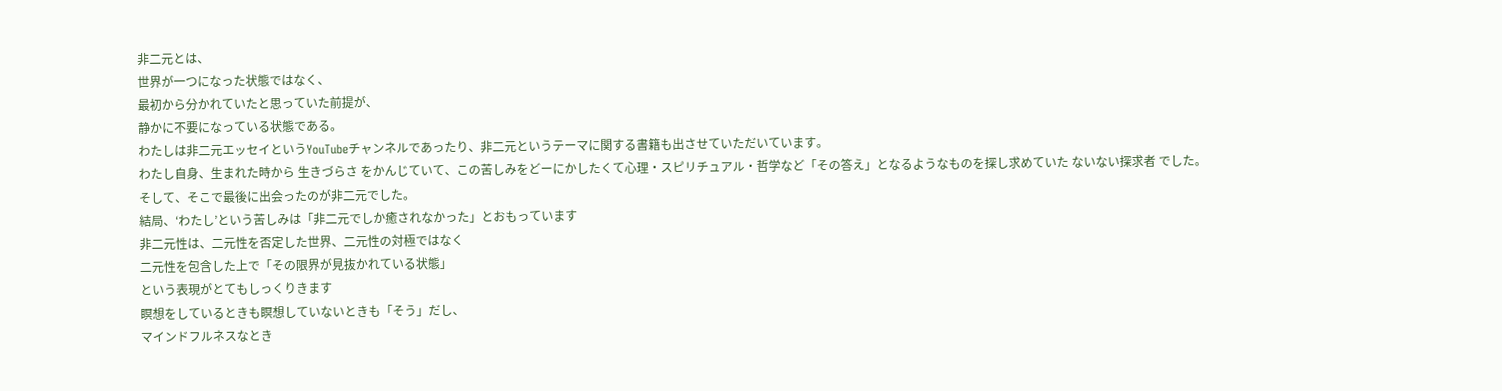非二元とは、
世界が一つになった状態ではなく、
最初から分かれていたと思っていた前提が、
静かに不要になっている状態である。
わたしは非二元エッセイというYouTubeチャンネルであったり、非二元というテーマに関する書籍も出させていただいています。
わたし自身、生まれた時から 生きづらさ をかんじていて、この苦しみをどーにかしたくて心理・スピリチュアル・哲学など「その答え」となるようなものを探し求めていた ないない探求者 でした。
そして、そこで最後に出会ったのが非二元でした。
結局、‘わたし’という苦しみは「非二元でしか癒されなかった」とおもっています
非二元性は、二元性を否定した世界、二元性の対極ではなく
二元性を包含した上で「その限界が見抜かれている状態」
という表現がとてもしっくりきます
瞑想をしているときも瞑想していないときも「そう」だし、
マインドフルネスなとき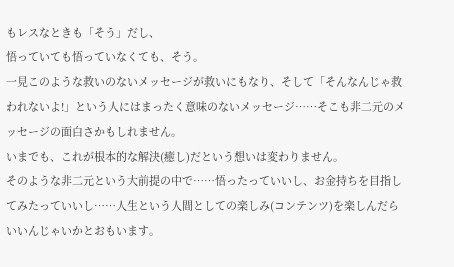もレスなときも「そう」だし、
悟っていても悟っていなくても、そう。
一見このような救いのないメッセージが救いにもなり、そして「そんなんじゃ救われないよ!」という人にはまったく意味のないメッセージ……そこも非二元のメッセージの面白さかもしれません。
いまでも、これが根本的な解決(癒し)だという想いは変わりません。
そのような非二元という大前提の中で……悟ったっていいし、お金持ちを目指してみたっていいし……人生という人間としての楽しみ(コンテンツ)を楽しんだらいいんじゃいかとおもいます。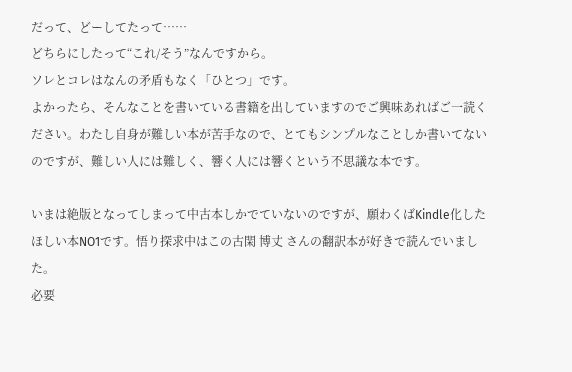だって、どーしてたって……
どちらにしたって“これ/そう”なんですから。
ソレとコレはなんの矛盾もなく「ひとつ」です。
よかったら、そんなことを書いている書籍を出していますのでご興味あればご一読ください。わたし自身が難しい本が苦手なので、とてもシンプルなことしか書いてないのですが、難しい人には難しく、響く人には響くという不思議な本です。

いまは絶版となってしまって中古本しかでていないのですが、願わくばKindle化したほしい本NO1です。悟り探求中はこの古閑 博丈 さんの翻訳本が好きで読んでいました。
必要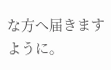な方へ届きますように。